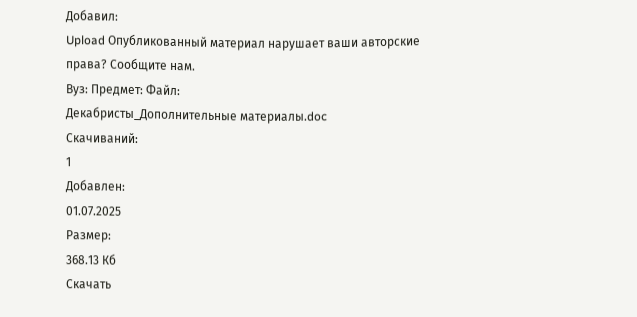Добавил:
Upload Опубликованный материал нарушает ваши авторские права? Сообщите нам.
Вуз: Предмет: Файл:
Декабристы_Дополнительные материалы.doc
Скачиваний:
1
Добавлен:
01.07.2025
Размер:
368.13 Кб
Скачать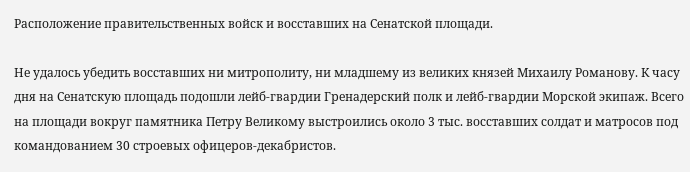Расположение правительственных войск и восставших на Сенатской площади.

Не удалось убедить восставших ни митрополиту, ни младшему из великих князей Михаилу Романову. К часу дня на Сенатскую площадь подошли лейб-гвардии Гренадерский полк и лейб-гвардии Морской экипаж. Всего на площади вокруг памятника Петру Великому выстроились около 3 тыс. восставших солдат и матросов под командованием 30 строевых офицеров-декабристов.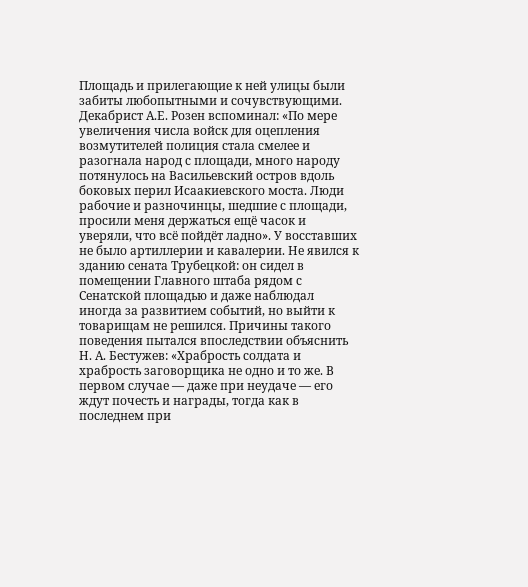Площадь и прилегающие к ней улицы были забиты любопытными и сочувствующими. Декабрист А.Е. Розен вспоминал: «По мере увеличения числа войск для оцепления возмутителей полиция стала смелее и разогнала народ с площади, много народу потянулось на Васильевский остров вдоль боковых перил Исаакиевского моста. Люди рабочие и разночинцы, шедшие с площади, просили меня держаться ещё часок и уверяли, что всё пойдёт ладно». У восставших не было артиллерии и кавалерии. Не явился к зданию сената Трубецкой: он сидел в помещении Главного штаба рядом с Сенатской площадью и даже наблюдал иногда за развитием событий, но выйти к товарищам не решился. Причины такого поведения пытался впоследствии объяснить Н. А. Бестужев: «Храбрость солдата и храбрость заговорщика не одно и то же. В первом случае — даже при неудаче — его ждут почесть и награды, тогда как в последнем при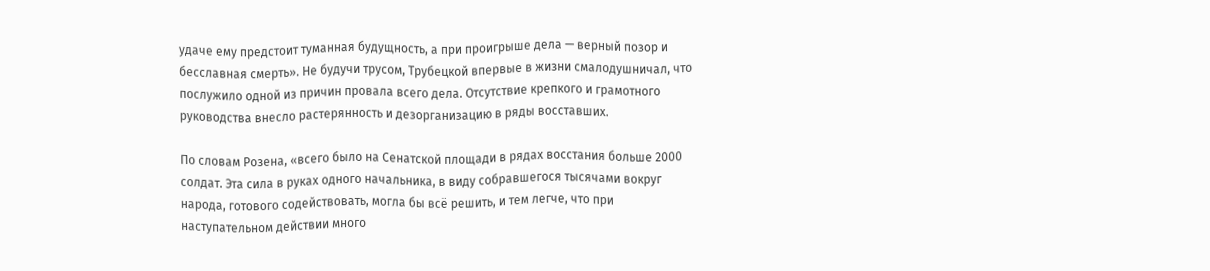удаче ему предстоит туманная будущность, а при проигрыше дела — верный позор и бесславная смерть». Не будучи трусом, Трубецкой впервые в жизни смалодушничал, что послужило одной из причин провала всего дела. Отсутствие крепкого и грамотного руководства внесло растерянность и дезорганизацию в ряды восставших.

По словам Розена, «всего было на Сенатской площади в рядах восстания больше 2000 солдат. Эта сила в руках одного начальника, в виду собравшегося тысячами вокруг народа, готового содействовать, могла бы всё решить, и тем легче, что при наступательном действии много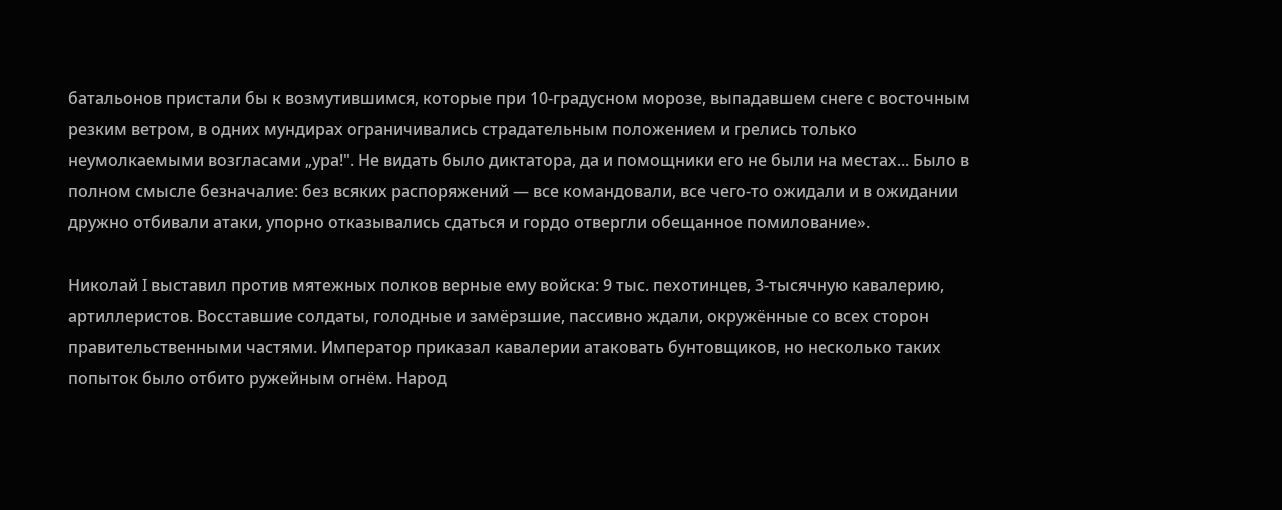батальонов пристали бы к возмутившимся, которые при 10-градусном морозе, выпадавшем снеге с восточным резким ветром, в одних мундирах ограничивались страдательным положением и грелись только неумолкаемыми возгласами „ура!". Не видать было диктатора, да и помощники его не были на местах... Было в полном смысле безначалие: без всяких распоряжений — все командовали, все чего-то ожидали и в ожидании дружно отбивали атаки, упорно отказывались сдаться и гордо отвергли обещанное помилование».

Николай I выставил против мятежных полков верные ему войска: 9 тыс. пехотинцев, 3-тысячную кавалерию, артиллеристов. Восставшие солдаты, голодные и замёрзшие, пассивно ждали, окружённые со всех сторон правительственными частями. Император приказал кавалерии атаковать бунтовщиков, но несколько таких попыток было отбито ружейным огнём. Народ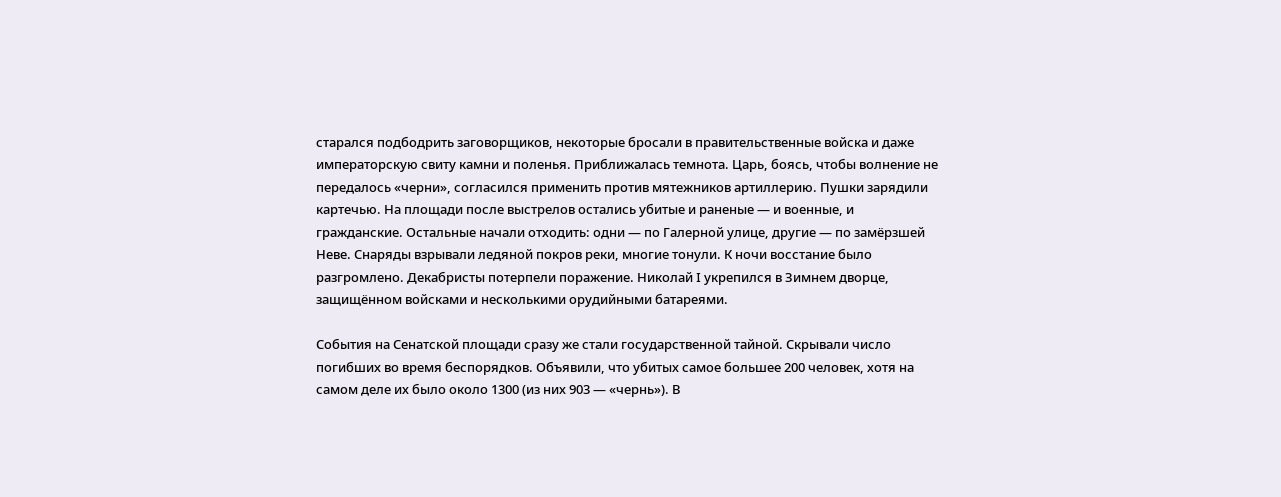старался подбодрить заговорщиков, некоторые бросали в правительственные войска и даже императорскую свиту камни и поленья. Приближалась темнота. Царь, боясь, чтобы волнение не передалось «черни», согласился применить против мятежников артиллерию. Пушки зарядили картечью. На площади после выстрелов остались убитые и раненые — и военные, и гражданские. Остальные начали отходить: одни — по Галерной улице, другие — по замёрзшей Неве. Снаряды взрывали ледяной покров реки, многие тонули. К ночи восстание было разгромлено. Декабристы потерпели поражение. Николай I укрепился в Зимнем дворце, защищённом войсками и несколькими орудийными батареями.

События на Сенатской площади сразу же стали государственной тайной. Скрывали число погибших во время беспорядков. Объявили, что убитых самое большее 200 человек, хотя на самом деле их было около 1300 (из них 903 — «чернь»). В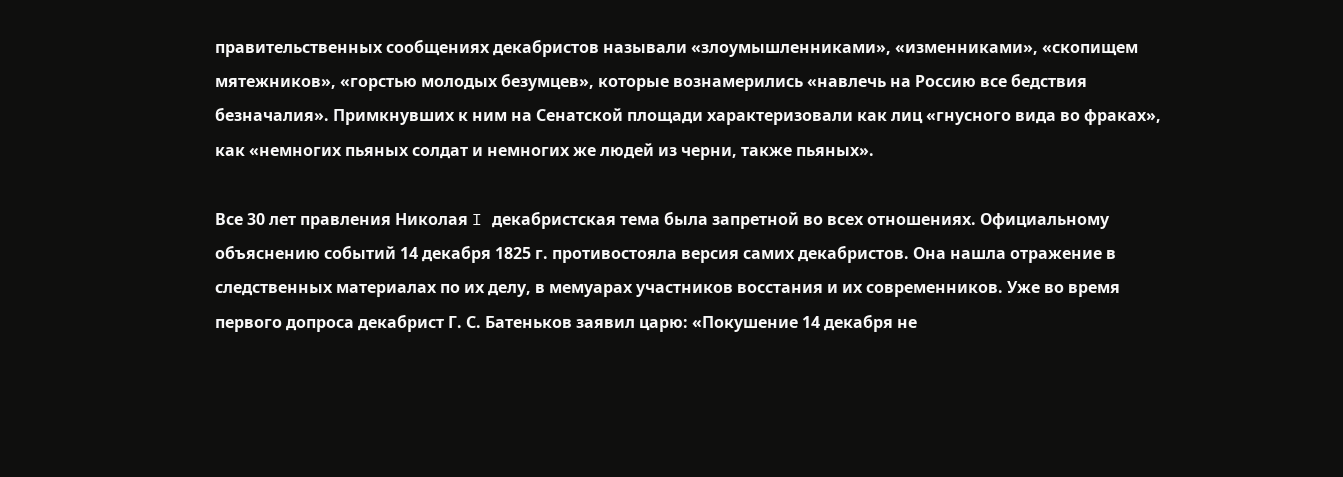правительственных сообщениях декабристов называли «злоумышленниками», «изменниками», «скопищем мятежников», «горстью молодых безумцев», которые вознамерились «навлечь на Россию все бедствия безначалия». Примкнувших к ним на Сенатской площади характеризовали как лиц «гнусного вида во фраках», как «немногих пьяных солдат и немногих же людей из черни, также пьяных».

Все 30 лет правления Николая I декабристская тема была запретной во всех отношениях. Официальному объяснению событий 14 декабря 1825 г. противостояла версия самих декабристов. Она нашла отражение в следственных материалах по их делу, в мемуарах участников восстания и их современников. Уже во время первого допроса декабрист Г. С. Батеньков заявил царю: «Покушение 14 декабря не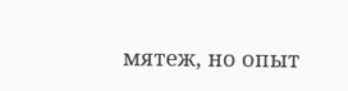мятеж, но опыт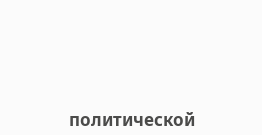политической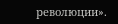революции».